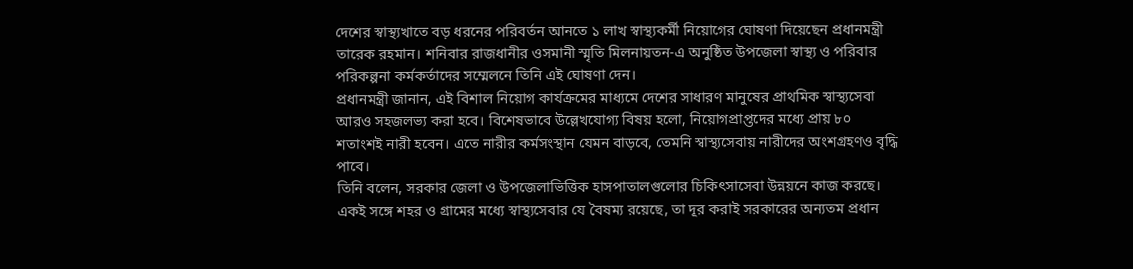দেশের স্বাস্থ্যখাতে বড় ধরনের পরিবর্তন আনতে ১ লাখ স্বাস্থ্যকর্মী নিয়োগের ঘোষণা দিয়েছেন প্রধানমন্ত্রী তারেক রহমান। শনিবার রাজধানীর ওসমানী স্মৃতি মিলনায়তন-এ অনুষ্ঠিত উপজেলা স্বাস্থ্য ও পরিবার পরিকল্পনা কর্মকর্তাদের সম্মেলনে তিনি এই ঘোষণা দেন।
প্রধানমন্ত্রী জানান, এই বিশাল নিয়োগ কার্যক্রমের মাধ্যমে দেশের সাধারণ মানুষের প্রাথমিক স্বাস্থ্যসেবা আরও সহজলভ্য করা হবে। বিশেষভাবে উল্লেখযোগ্য বিষয় হলো, নিয়োগপ্রাপ্তদের মধ্যে প্রায় ৮০ শতাংশই নারী হবেন। এতে নারীর কর্মসংস্থান যেমন বাড়বে, তেমনি স্বাস্থ্যসেবায় নারীদের অংশগ্রহণও বৃদ্ধি পাবে।
তিনি বলেন, সরকার জেলা ও উপজেলাভিত্তিক হাসপাতালগুলোর চিকিৎসাসেবা উন্নয়নে কাজ করছে। একই সঙ্গে শহর ও গ্রামের মধ্যে স্বাস্থ্যসেবার যে বৈষম্য রয়েছে, তা দূর করাই সরকারের অন্যতম প্রধান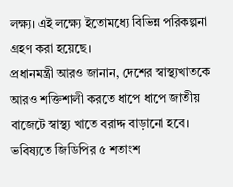লক্ষ্য। এই লক্ষ্যে ইতোমধ্যে বিভিন্ন পরিকল্পনা গ্রহণ করা হয়েছে।
প্রধানমন্ত্রী আরও জানান, দেশের স্বাস্থ্যখাতকে আরও শক্তিশালী করতে ধাপে ধাপে জাতীয় বাজেটে স্বাস্থ্য খাতে বরাদ্দ বাড়ানো হবে। ভবিষ্যতে জিডিপির ৫ শতাংশ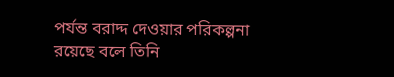পর্যন্ত বরাদ্দ দেওয়ার পরিকল্পনা রয়েছে বলে তিনি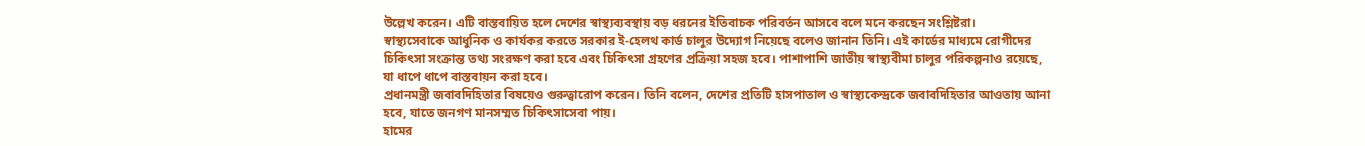উল্লেখ করেন। এটি বাস্তবায়িত হলে দেশের স্বাস্থ্যব্যবস্থায় বড় ধরনের ইতিবাচক পরিবর্তন আসবে বলে মনে করছেন সংশ্লিষ্টরা।
স্বাস্থ্যসেবাকে আধুনিক ও কার্যকর করতে সরকার ই-হেলথ কার্ড চালুর উদ্যোগ নিয়েছে বলেও জানান তিনি। এই কার্ডের মাধ্যমে রোগীদের চিকিৎসা সংক্রান্ত তথ্য সংরক্ষণ করা হবে এবং চিকিৎসা গ্রহণের প্রক্রিয়া সহজ হবে। পাশাপাশি জাতীয় স্বাস্থ্যবীমা চালুর পরিকল্পনাও রয়েছে, যা ধাপে ধাপে বাস্তবায়ন করা হবে।
প্রধানমন্ত্রী জবাবদিহিতার বিষয়েও গুরুত্বারোপ করেন। তিনি বলেন, দেশের প্রতিটি হাসপাতাল ও স্বাস্থ্যকেন্দ্রকে জবাবদিহিতার আওতায় আনা হবে, যাতে জনগণ মানসম্মত চিকিৎসাসেবা পায়।
হামের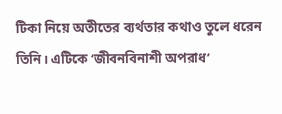টিকা নিয়ে অতীতের ব্যর্থতার কথাও তুলে ধরেন তিনি। এটিকে ‘জীবনবিনাশী অপরাধ’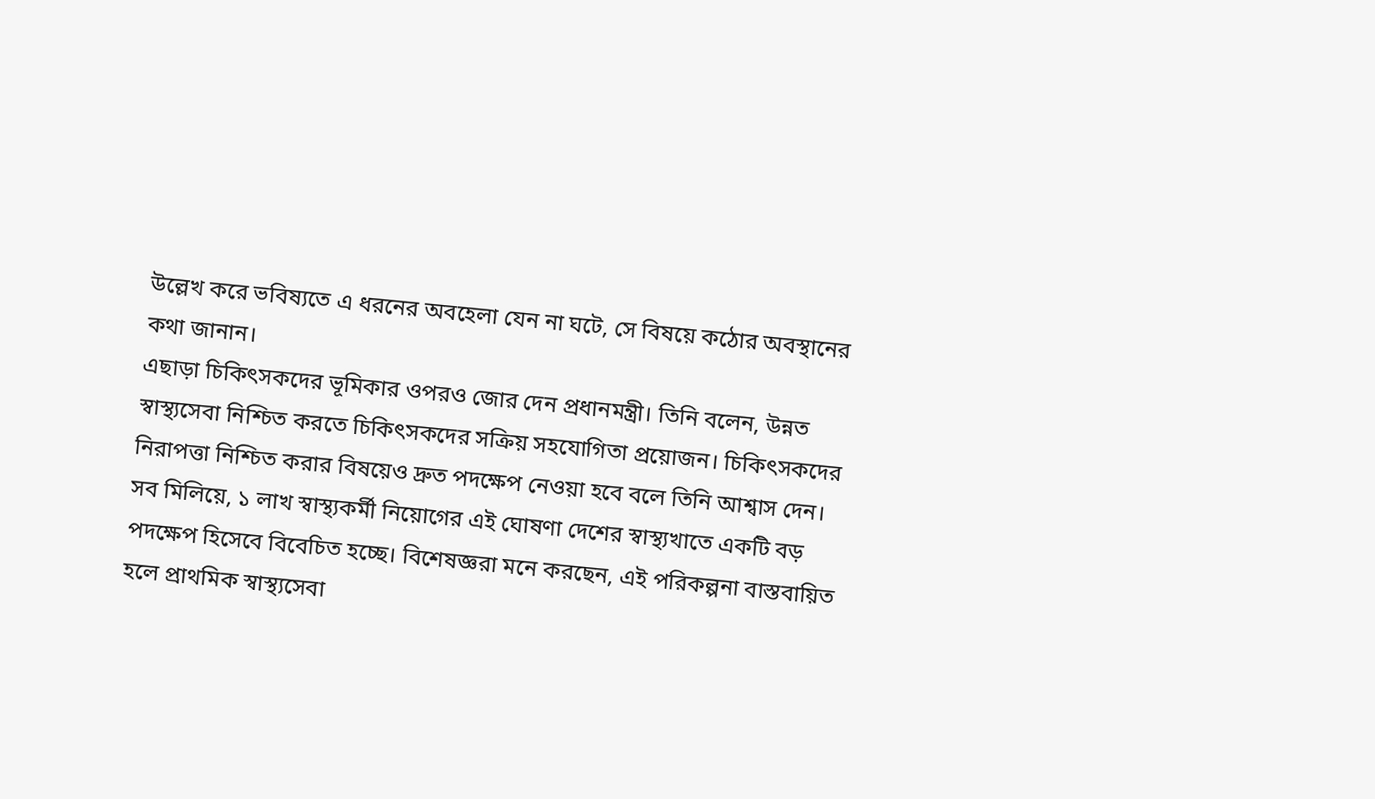উল্লেখ করে ভবিষ্যতে এ ধরনের অবহেলা যেন না ঘটে, সে বিষয়ে কঠোর অবস্থানের কথা জানান।
এছাড়া চিকিৎসকদের ভূমিকার ওপরও জোর দেন প্রধানমন্ত্রী। তিনি বলেন, উন্নত স্বাস্থ্যসেবা নিশ্চিত করতে চিকিৎসকদের সক্রিয় সহযোগিতা প্রয়োজন। চিকিৎসকদের নিরাপত্তা নিশ্চিত করার বিষয়েও দ্রুত পদক্ষেপ নেওয়া হবে বলে তিনি আশ্বাস দেন।
সব মিলিয়ে, ১ লাখ স্বাস্থ্যকর্মী নিয়োগের এই ঘোষণা দেশের স্বাস্থ্যখাতে একটি বড় পদক্ষেপ হিসেবে বিবেচিত হচ্ছে। বিশেষজ্ঞরা মনে করছেন, এই পরিকল্পনা বাস্তবায়িত হলে প্রাথমিক স্বাস্থ্যসেবা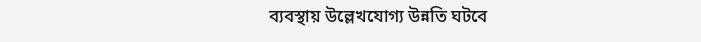ব্যবস্থায় উল্লেখযোগ্য উন্নতি ঘটবে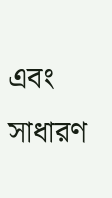এবং সাধারণ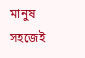মানুষ সহজেই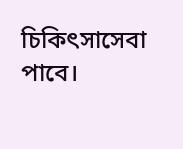চিকিৎসাসেবা পাবে।